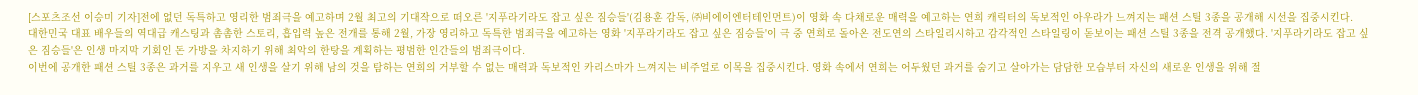[스포츠조선 이승미 기자]전에 없던 독특하고 영리한 범죄극을 예고하며 2월 최고의 기대작으로 떠오른 '지푸라기라도 잡고 싶은 짐승들'(김용훈 감독, ㈜비에이엔터테인먼트)이 영화 속 다채로운 매력을 예고하는 연희 캐릭터의 독보적인 아우라가 느껴지는 패션 스틸 3종을 공개해 시선을 집중시킨다.
대한민국 대표 배우들의 역대급 캐스팅과 촘촘한 스토리, 흡입력 높은 전개를 통해 2월, 가장 영리하고 독특한 범죄극을 예고하는 영화 '지푸라기라도 잡고 싶은 짐승들'이 극 중 연희로 돌아온 전도연의 스타일리시하고 감각적인 스타일링이 돋보이는 패션 스틸 3종을 전격 공개했다. '지푸라기라도 잡고 싶은 짐승들'은 인생 마지막 기회인 돈 가방을 차지하기 위해 최악의 한탕을 계획하는 평범한 인간들의 범죄극이다.
이번에 공개한 패션 스틸 3종은 과거를 지우고 새 인생을 살기 위해 남의 것을 탐하는 연희의 거부할 수 없는 매력과 독보적인 카리스마가 느껴지는 비주얼로 이목을 집중시킨다. 영화 속에서 연희는 어두웠던 과거를 숨기고 살아가는 담담한 모습부터 자신의 새로운 인생을 위해 절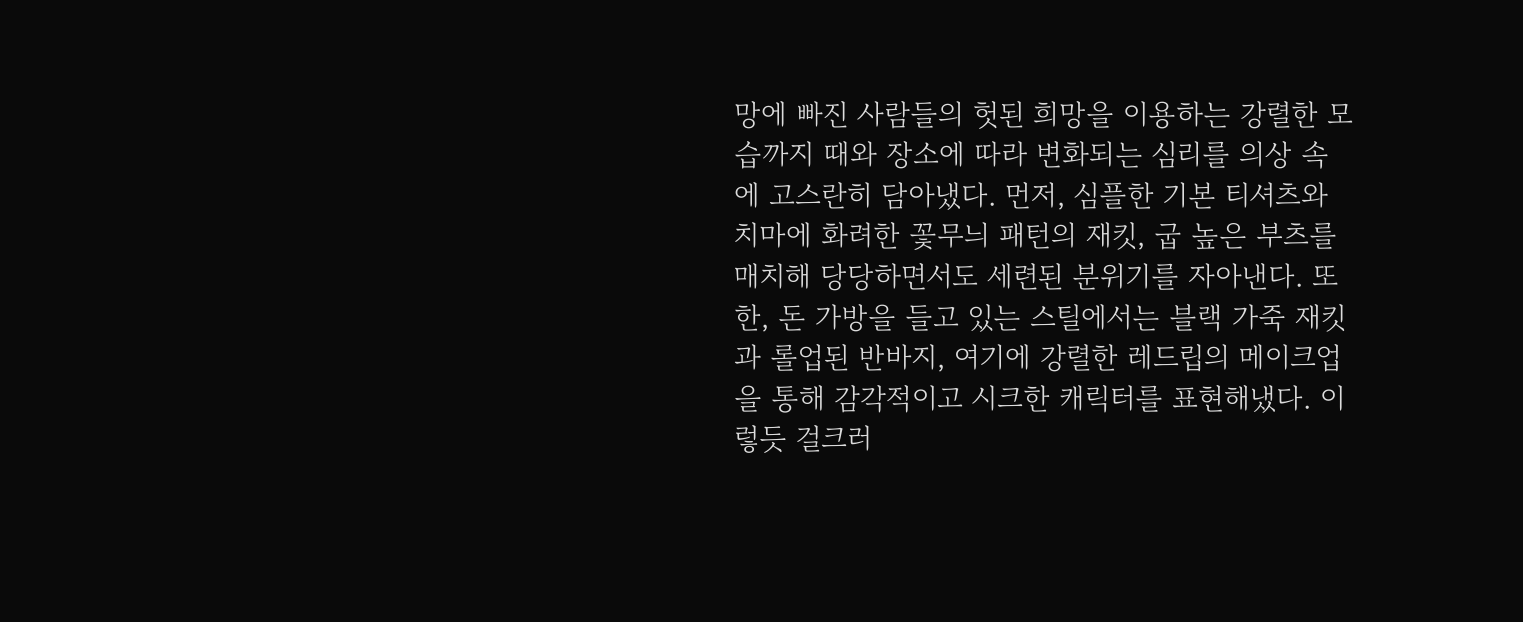망에 빠진 사람들의 헛된 희망을 이용하는 강렬한 모습까지 때와 장소에 따라 변화되는 심리를 의상 속에 고스란히 담아냈다. 먼저, 심플한 기본 티셔츠와 치마에 화려한 꽃무늬 패턴의 재킷, 굽 높은 부츠를 매치해 당당하면서도 세련된 분위기를 자아낸다. 또한, 돈 가방을 들고 있는 스틸에서는 블랙 가죽 재킷과 롤업된 반바지, 여기에 강렬한 레드립의 메이크업을 통해 감각적이고 시크한 캐릭터를 표현해냈다. 이렇듯 걸크러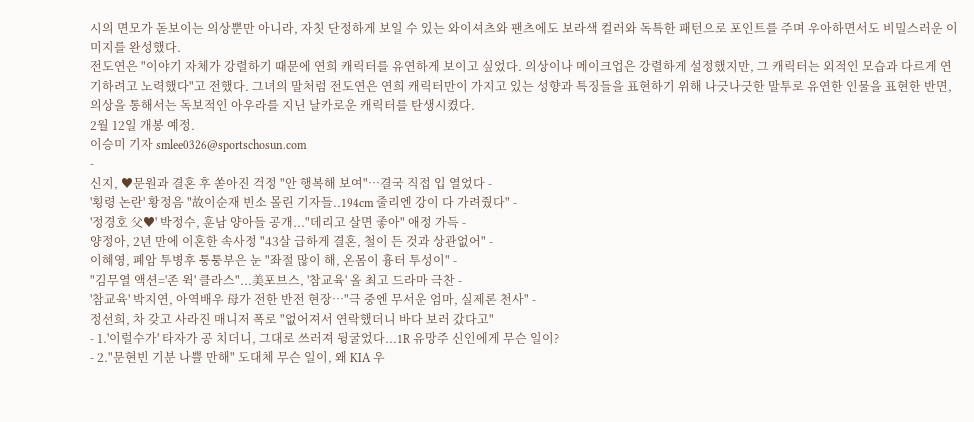시의 면모가 돋보이는 의상뿐만 아니라, 자칫 단정하게 보일 수 있는 와이셔츠와 팬츠에도 보라색 컬러와 독특한 패턴으로 포인트를 주며 우아하면서도 비밀스러운 이미지를 완성했다.
전도연은 "이야기 자체가 강렬하기 때문에 연희 캐릭터를 유연하게 보이고 싶었다. 의상이나 메이크업은 강렬하게 설정했지만, 그 캐릭터는 외적인 모습과 다르게 연기하려고 노력했다"고 전했다. 그녀의 말처럼 전도연은 연희 캐릭터만이 가지고 있는 성향과 특징들을 표현하기 위해 나긋나긋한 말투로 유연한 인물을 표현한 반면, 의상을 통해서는 독보적인 아우라를 지닌 날카로운 캐릭터를 탄생시켰다.
2월 12일 개봉 예정.
이승미 기자 smlee0326@sportschosun.com
-
신지, ♥문원과 결혼 후 쏟아진 걱정 "안 행복해 보여"…결국 직접 입 열었다 -
'횡령 논란' 황정음 "故이순재 빈소 몰린 기자들..194cm 줄리엔 강이 다 가려줬다" -
'정경호 父♥' 박정수, 훈남 양아들 공개..."데리고 살면 좋아" 애정 가득 -
양정아, 2년 만에 이혼한 속사정 "43살 급하게 결혼, 철이 든 것과 상관없어" -
이혜영, 폐암 투병후 퉁퉁부은 눈 "좌절 많이 해, 온몸이 흉터 투성이" -
"김무열 액션='존 윅' 클라스"...美포브스, '참교육' 올 최고 드라마 극찬 -
'참교육' 박지연, 아역배우 母가 전한 반전 현장…"극 중엔 무서운 엄마, 실제론 천사" -
정선희, 차 갖고 사라진 매니저 폭로 "없어져서 연락했더니 바다 보러 갔다고"
- 1.'이럴수가' 타자가 공 치더니, 그대로 쓰러져 뒹굴었다...1R 유망주 신인에게 무슨 일이?
- 2."문현빈 기분 나쁠 만해" 도대체 무슨 일이, 왜 KIA 우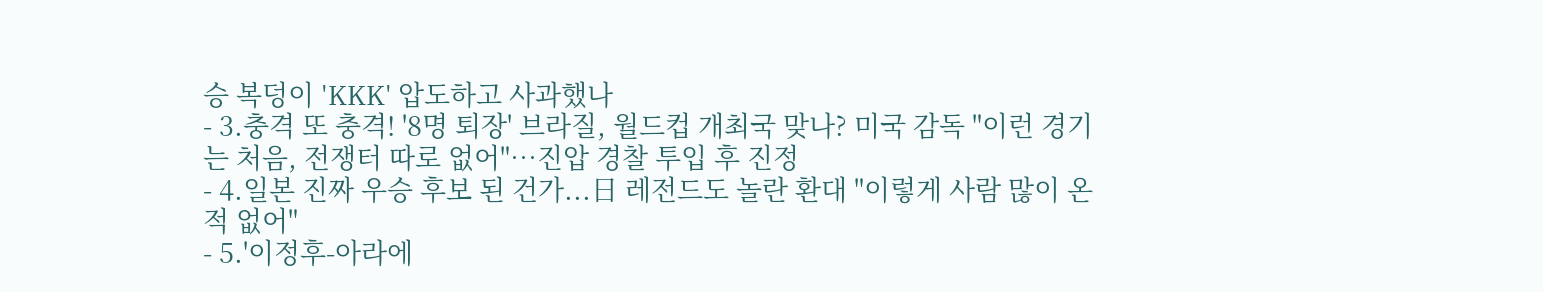승 복덩이 'KKK' 압도하고 사과했나
- 3.충격 또 충격! '8명 퇴장' 브라질, 월드컵 개최국 맞나? 미국 감독 "이런 경기는 처음, 전쟁터 따로 없어"…진압 경찰 투입 후 진정
- 4.일본 진짜 우승 후보 된 건가...日 레전드도 놀란 환대 "이렇게 사람 많이 온 적 없어"
- 5.'이정후-아라에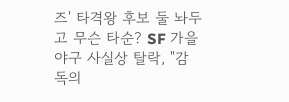즈' 타격왕 후보 둘 놔두고 무슨 타순? SF 가을야구 사실상 탈락, "감독의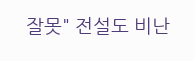잘못" 전설도 비난